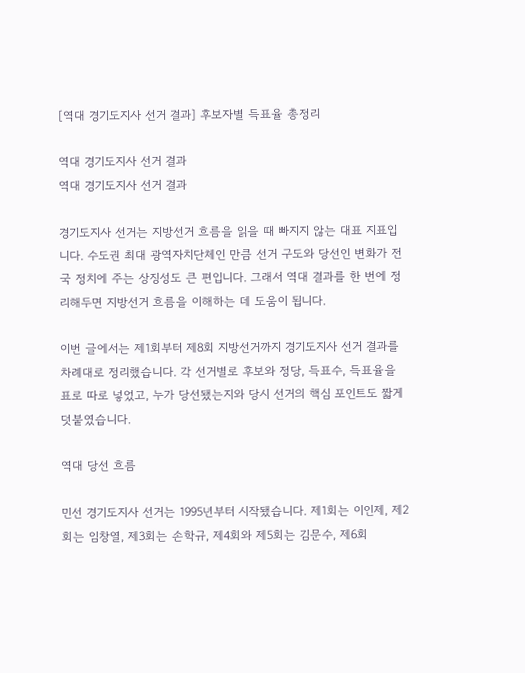[역대 경기도지사 선거 결과] 후보자별 득표율 총정리

역대 경기도지사 선거 결과
역대 경기도지사 선거 결과

경기도지사 선거는 지방선거 흐름을 읽을 때 빠지지 않는 대표 지표입니다. 수도권 최대 광역자치단체인 만큼 선거 구도와 당선인 변화가 전국 정치에 주는 상징성도 큰 편입니다. 그래서 역대 결과를 한 번에 정리해두면 지방선거 흐름을 이해하는 데 도움이 됩니다.

이번 글에서는 제1회부터 제8회 지방선거까지 경기도지사 선거 결과를 차례대로 정리했습니다. 각 선거별로 후보와 정당, 득표수, 득표율을 표로 따로 넣었고, 누가 당선됐는지와 당시 선거의 핵심 포인트도 짧게 덧붙였습니다.

역대 당선 흐름

민선 경기도지사 선거는 1995년부터 시작됐습니다. 제1회는 이인제, 제2회는 임창열, 제3회는 손학규, 제4회와 제5회는 김문수, 제6회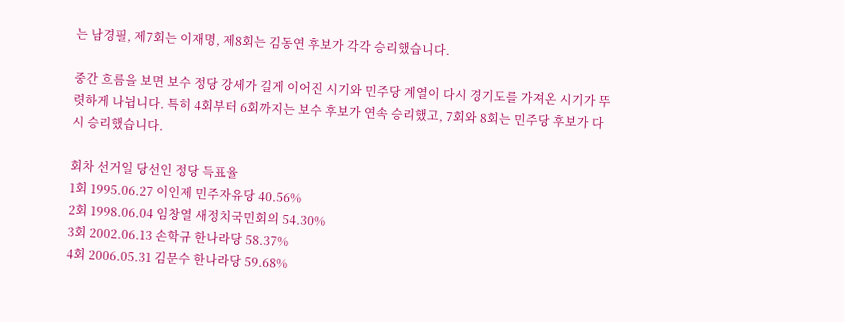는 남경필, 제7회는 이재명, 제8회는 김동연 후보가 각각 승리했습니다.

중간 흐름을 보면 보수 정당 강세가 길게 이어진 시기와 민주당 계열이 다시 경기도를 가져온 시기가 뚜렷하게 나뉩니다. 특히 4회부터 6회까지는 보수 후보가 연속 승리했고, 7회와 8회는 민주당 후보가 다시 승리했습니다.

회차 선거일 당선인 정당 득표율
1회 1995.06.27 이인제 민주자유당 40.56%
2회 1998.06.04 임창열 새정치국민회의 54.30%
3회 2002.06.13 손학규 한나라당 58.37%
4회 2006.05.31 김문수 한나라당 59.68%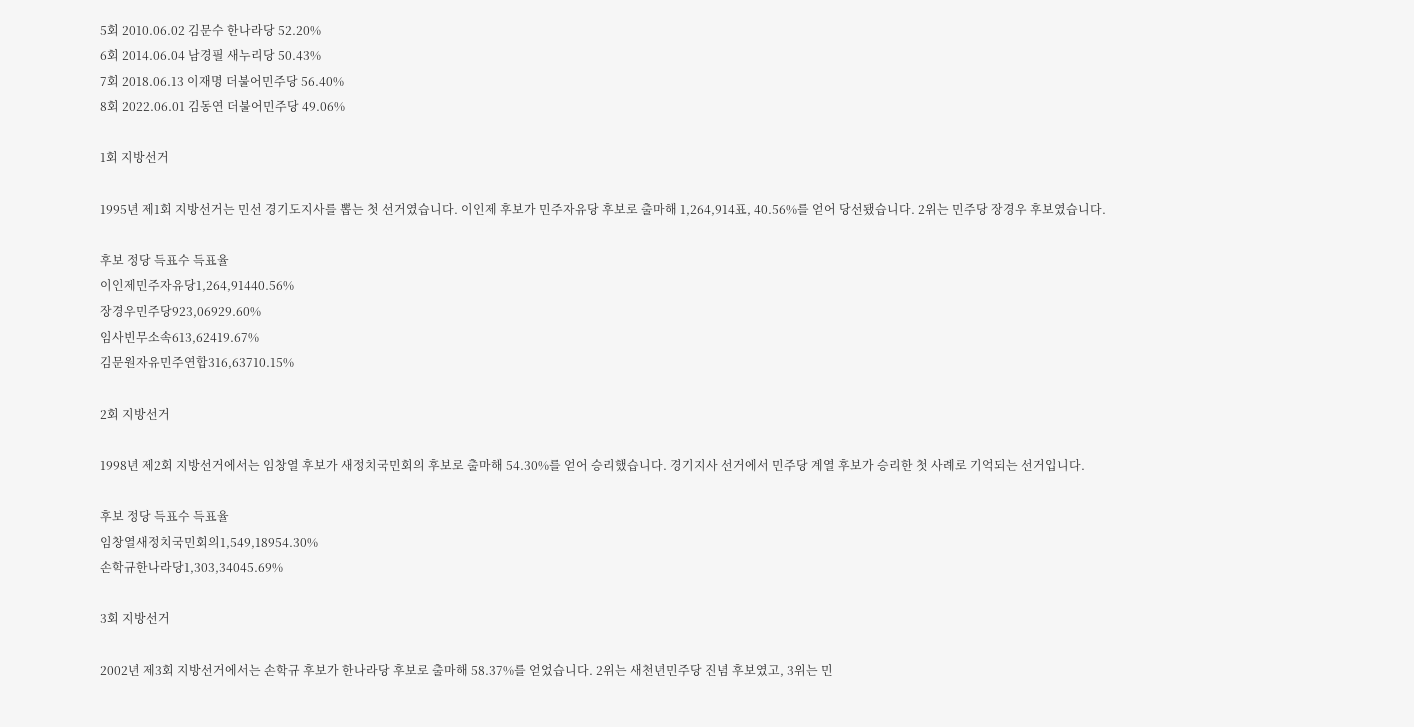5회 2010.06.02 김문수 한나라당 52.20%
6회 2014.06.04 남경필 새누리당 50.43%
7회 2018.06.13 이재명 더불어민주당 56.40%
8회 2022.06.01 김동연 더불어민주당 49.06%

1회 지방선거

1995년 제1회 지방선거는 민선 경기도지사를 뽑는 첫 선거였습니다. 이인제 후보가 민주자유당 후보로 출마해 1,264,914표, 40.56%를 얻어 당선됐습니다. 2위는 민주당 장경우 후보였습니다.

후보 정당 득표수 득표율
이인제민주자유당1,264,91440.56%
장경우민주당923,06929.60%
임사빈무소속613,62419.67%
김문원자유민주연합316,63710.15%

2회 지방선거

1998년 제2회 지방선거에서는 임창열 후보가 새정치국민회의 후보로 출마해 54.30%를 얻어 승리했습니다. 경기지사 선거에서 민주당 계열 후보가 승리한 첫 사례로 기억되는 선거입니다.

후보 정당 득표수 득표율
임창열새정치국민회의1,549,18954.30%
손학규한나라당1,303,34045.69%

3회 지방선거

2002년 제3회 지방선거에서는 손학규 후보가 한나라당 후보로 출마해 58.37%를 얻었습니다. 2위는 새천년민주당 진념 후보였고, 3위는 민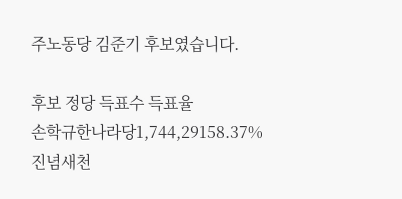주노동당 김준기 후보였습니다.

후보 정당 득표수 득표율
손학규한나라당1,744,29158.37%
진념새천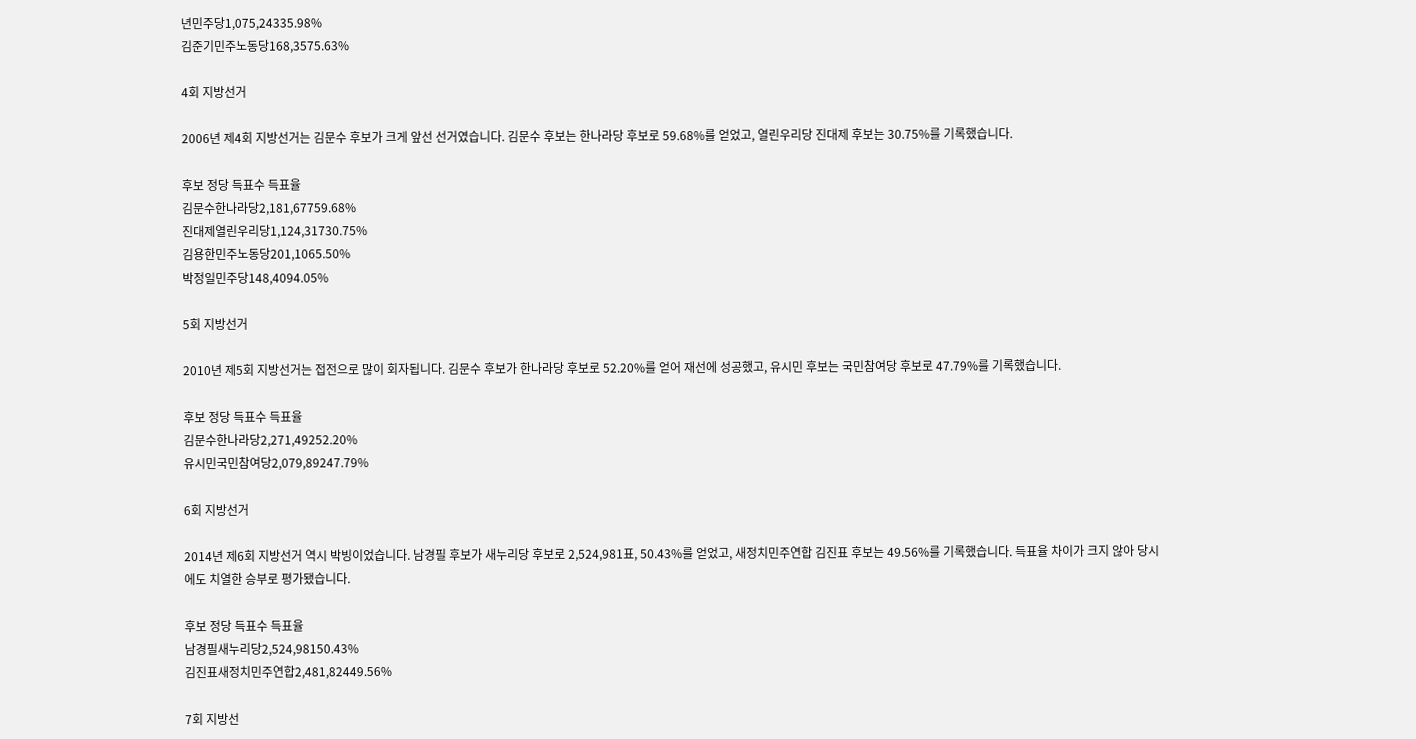년민주당1,075,24335.98%
김준기민주노동당168,3575.63%

4회 지방선거

2006년 제4회 지방선거는 김문수 후보가 크게 앞선 선거였습니다. 김문수 후보는 한나라당 후보로 59.68%를 얻었고, 열린우리당 진대제 후보는 30.75%를 기록했습니다.

후보 정당 득표수 득표율
김문수한나라당2,181,67759.68%
진대제열린우리당1,124,31730.75%
김용한민주노동당201,1065.50%
박정일민주당148,4094.05%

5회 지방선거

2010년 제5회 지방선거는 접전으로 많이 회자됩니다. 김문수 후보가 한나라당 후보로 52.20%를 얻어 재선에 성공했고, 유시민 후보는 국민참여당 후보로 47.79%를 기록했습니다.

후보 정당 득표수 득표율
김문수한나라당2,271,49252.20%
유시민국민참여당2,079,89247.79%

6회 지방선거

2014년 제6회 지방선거 역시 박빙이었습니다. 남경필 후보가 새누리당 후보로 2,524,981표, 50.43%를 얻었고, 새정치민주연합 김진표 후보는 49.56%를 기록했습니다. 득표율 차이가 크지 않아 당시에도 치열한 승부로 평가됐습니다.

후보 정당 득표수 득표율
남경필새누리당2,524,98150.43%
김진표새정치민주연합2,481,82449.56%

7회 지방선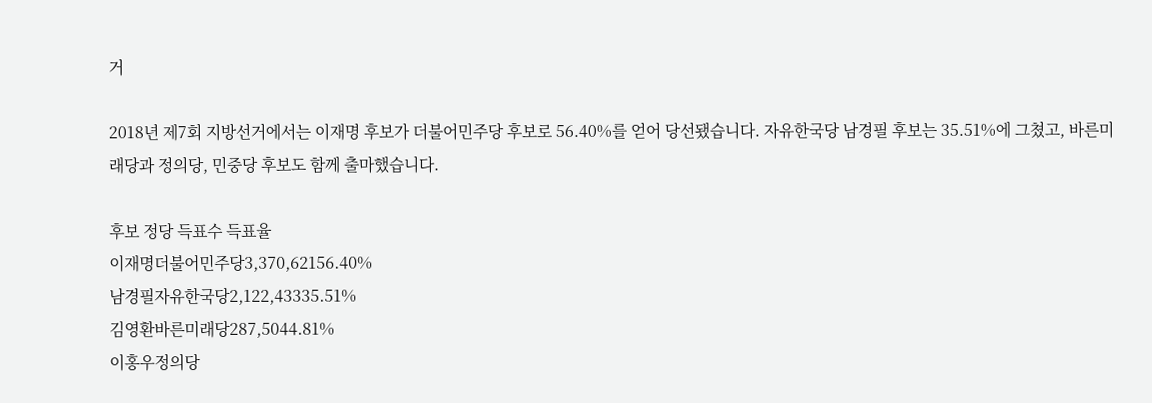거

2018년 제7회 지방선거에서는 이재명 후보가 더불어민주당 후보로 56.40%를 얻어 당선됐습니다. 자유한국당 남경필 후보는 35.51%에 그쳤고, 바른미래당과 정의당, 민중당 후보도 함께 출마했습니다.

후보 정당 득표수 득표율
이재명더불어민주당3,370,62156.40%
남경필자유한국당2,122,43335.51%
김영환바른미래당287,5044.81%
이홍우정의당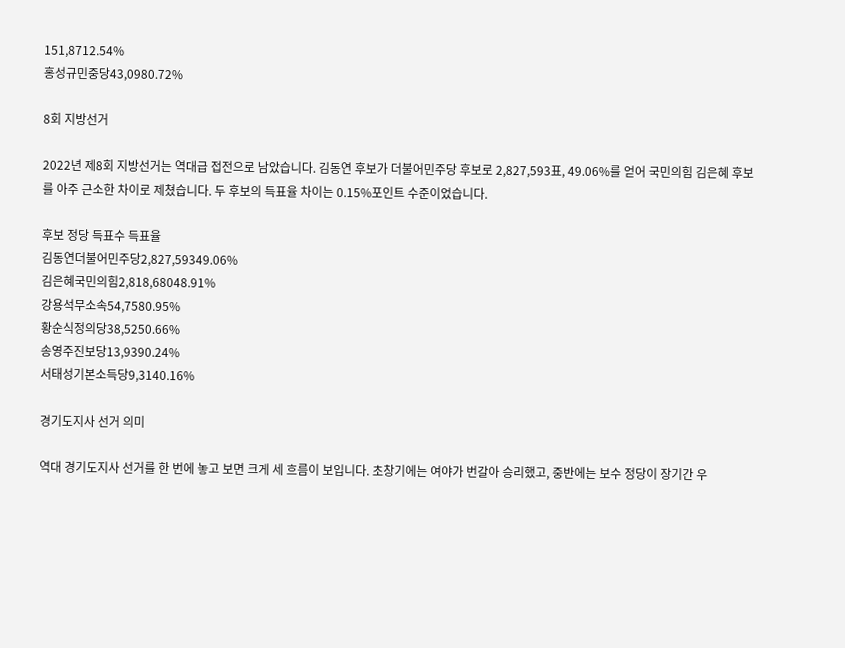151,8712.54%
홍성규민중당43,0980.72%

8회 지방선거

2022년 제8회 지방선거는 역대급 접전으로 남았습니다. 김동연 후보가 더불어민주당 후보로 2,827,593표, 49.06%를 얻어 국민의힘 김은혜 후보를 아주 근소한 차이로 제쳤습니다. 두 후보의 득표율 차이는 0.15%포인트 수준이었습니다.

후보 정당 득표수 득표율
김동연더불어민주당2,827,59349.06%
김은혜국민의힘2,818,68048.91%
강용석무소속54,7580.95%
황순식정의당38,5250.66%
송영주진보당13,9390.24%
서태성기본소득당9,3140.16%

경기도지사 선거 의미

역대 경기도지사 선거를 한 번에 놓고 보면 크게 세 흐름이 보입니다. 초창기에는 여야가 번갈아 승리했고, 중반에는 보수 정당이 장기간 우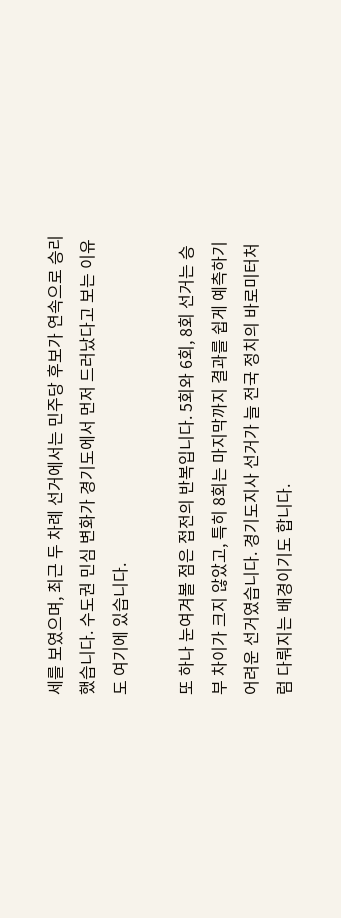세를 보였으며, 최근 두 차례 선거에서는 민주당 후보가 연속으로 승리했습니다. 수도권 민심 변화가 경기도에서 먼저 드러났다고 보는 이유도 여기에 있습니다.

또 하나 눈여겨볼 점은 접전의 반복입니다. 5회와 6회, 8회 선거는 승부 차이가 크지 않았고, 특히 8회는 마지막까지 결과를 쉽게 예측하기 어려운 선거였습니다. 경기도지사 선거가 늘 전국 정치의 바로미터처럼 다뤄지는 배경이기도 합니다.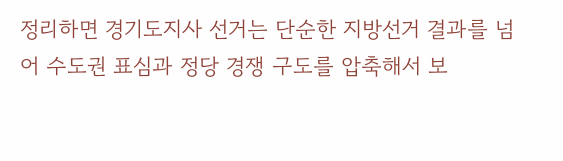정리하면 경기도지사 선거는 단순한 지방선거 결과를 넘어 수도권 표심과 정당 경쟁 구도를 압축해서 보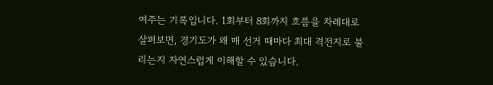여주는 기록입니다. 1회부터 8회까지 흐름을 차례대로 살펴보면, 경기도가 왜 매 선거 때마다 최대 격전지로 불리는지 자연스럽게 이해할 수 있습니다.